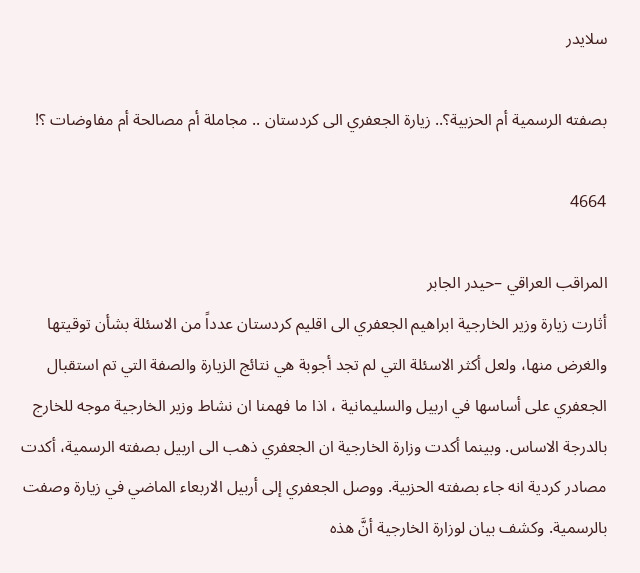سلايدر

بصفته الرسمية أم الحزبية؟.. زيارة الجعفري الى كردستان .. مجاملة أم مصالحة أم مفاوضات ؟!

4664

المراقب العراقي –حيدر الجابر
أثارت زيارة وزير الخارجية ابراهيم الجعفري الى اقليم كردستان عدداً من الاسئلة بشأن توقيتها والغرض منها، ولعل أكثر الاسئلة التي لم تجد أجوبة هي نتائج الزيارة والصفة التي تم استقبال الجعفري على أساسها في اربيل والسليمانية ، اذا ما فهمنا ان نشاط وزير الخارجية موجه للخارج بالدرجة الاساس. وبينما أكدت وزارة الخارجية ان الجعفري ذهب الى اربيل بصفته الرسمية، أكدت مصادر كردية انه جاء بصفته الحزبية. ووصل الجعفري إلى أربيل الاربعاء الماضي في زيارة وصفت بالرسمية. وكشف بيان لوزارة الخارجية أنَّ هذه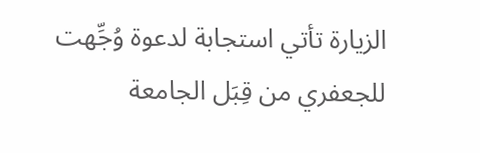الزيارة تأتي استجابة لدعوة وُجِّهت للجعفري من قِبَل الجامعة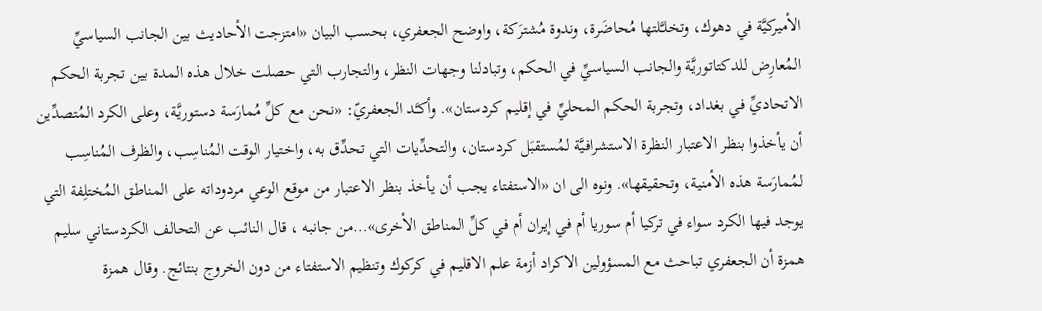الأميركيَّة في دهوك، وتخلـَّلتها مُحاضَرة، وندوة مُشترَكة، واوضح الجعفري، بحسب البيان «امتزجت الأحاديث بين الجانب السياسيِّ المُعارِض للدكتاتوريَّة والجانب السياسيِّ في الحكم، وتبادلنا وجهات النظر، والتجارب التي حصلت خلال هذه المدة بين تجربة الحكم الاتحاديِّ في بغداد، وتجربة الحكم المحليِّ في إقليم كردستان». وأكـَّد الجعفريّ: «نحن مع كلِّ مُمارَسة دستوريَّة، وعلى الكرد المُتصدِّين أن يأخذوا بنظر الاعتبار النظرة الاستشرافـيَّة لمُستقبَل كردستان، والتحدِّيات التي تحدِّق به، واختيار الوقت المُناسِب، والظرف المُناسِب لمُمارَسة هذه الأمنية، وتحقيقها». ونوه الى ان «الاستفتاء يجب أن يأخذ بنظر الاعتبار من موقع الوعي مردوداته على المناطق المُختلِفة التي يوجد فيها الكرد سواء في تركيا أم سوريا أم في إيران أم في كلِّ المناطق الأخرى»…من جانبه ، قال النائب عن التحالف الكردستاني سليم همزة أن الجعفري تباحث مع المسؤولين الاكراد أزمة علم الاقليم في كركوك وتنظيم الاستفتاء من دون الخروج بنتائج. وقال همزة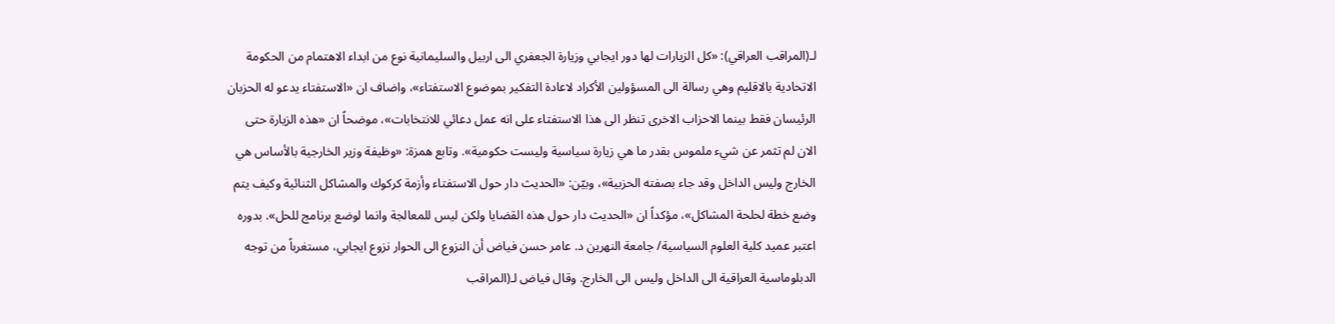لـ(المراقب العراقي): «كل الزيارات لها دور ايجابي وزيارة الجعفري الى اربيل والسليمانية نوع من ابداء الاهتمام من الحكومة الاتحادية بالاقليم وهي رسالة الى المسؤولين الأكراد لاعادة التفكير بموضوع الاستفتاء»، واضاف ان «الاستفتاء يدعو له الحزبان الرئيسان فقط بينما الاحزاب الاخرى تنظر الى هذا الاستفتاء على انه عمل دعائي للانتخابات»، موضحاً ان «هذه الزيارة حتى الان لم تثمر عن شيء ملموس بقدر ما هي زيارة سياسية وليست حكومية». وتابع همزة: «وظيفة وزير الخارجية بالأساس هي الخارج وليس الداخل وقد جاء بصفته الحزبية»، وبيّن: «الحديث دار حول الاستفتاء وأزمة كركوك والمشاكل الثنائية وكيف يتم وضع خطة لحلحة المشاكل»، مؤكداً ان «الحديث دار حول هذه القضايا ولكن ليس للمعالجة وانما لوضع برنامج للحل». بدوره اعتبر عميد كلية العلوم السياسية/ جامعة النهرين د. عامر حسن فياض أن النزوع الى الحوار نزوع ايجابي، مستغرباً من توجه الدبلوماسية العراقية الى الداخل وليس الى الخارج. وقال فياض لـ(المراقب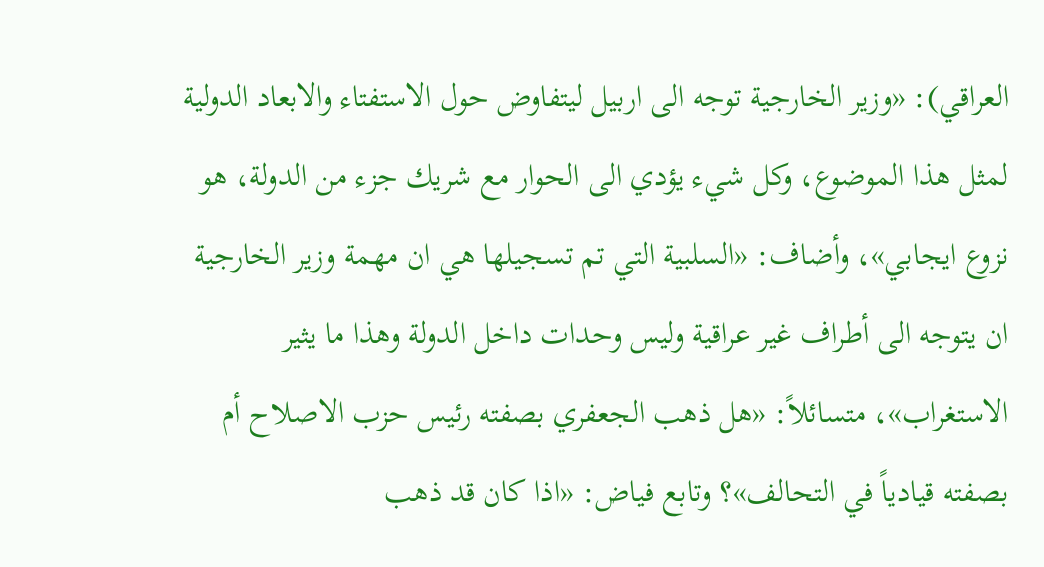العراقي): «وزير الخارجية توجه الى اربيل ليتفاوض حول الاستفتاء والابعاد الدولية لمثل هذا الموضوع، وكل شيء يؤدي الى الحوار مع شريك جزء من الدولة، هو نزوع ايجابي»، وأضاف: «السلبية التي تم تسجيلها هي ان مهمة وزير الخارجية ان يتوجه الى أطراف غير عراقية وليس وحدات داخل الدولة وهذا ما يثير الاستغراب»، متسائلاً: «هل ذهب الجعفري بصفته رئيس حزب الاصلاح أم بصفته قيادياً في التحالف»؟ وتابع فياض: «اذا كان قد ذهب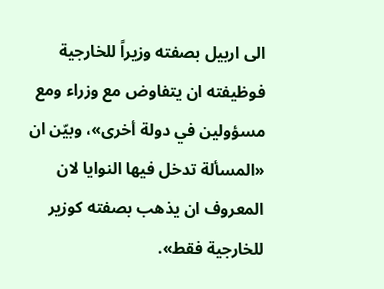الى اربيل بصفته وزيراً للخارجية فوظيفته ان يتفاوض مع وزراء ومع مسؤولين في دولة أخرى»، وبيّن ان «المسألة تدخل فيها النوايا لان المعروف ان يذهب بصفته كوزير للخارجية فقط».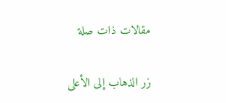مقالات ذات صلة

زر الذهاب إلى الأعلى